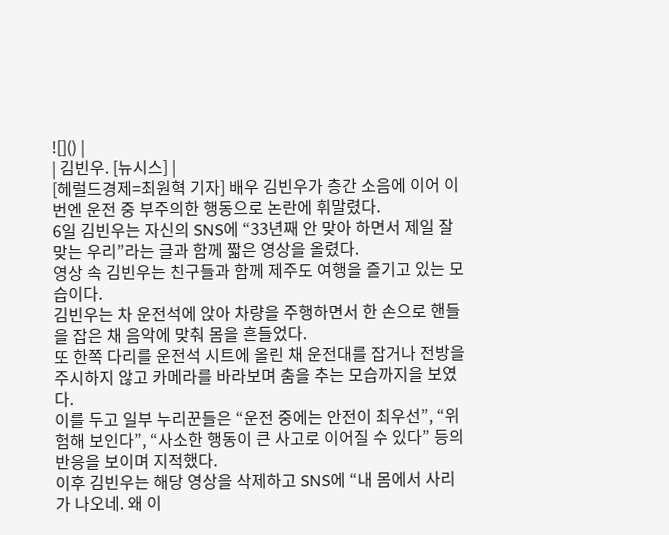![]() |
| 김빈우. [뉴시스] |
[헤럴드경제=최원혁 기자] 배우 김빈우가 층간 소음에 이어 이번엔 운전 중 부주의한 행동으로 논란에 휘말렸다.
6일 김빈우는 자신의 SNS에 “33년째 안 맞아 하면서 제일 잘 맞는 우리”라는 글과 함께 짧은 영상을 올렸다.
영상 속 김빈우는 친구들과 함께 제주도 여행을 즐기고 있는 모습이다.
김빈우는 차 운전석에 앉아 차량을 주행하면서 한 손으로 핸들을 잡은 채 음악에 맞춰 몸을 흔들었다.
또 한쪽 다리를 운전석 시트에 올린 채 운전대를 잡거나 전방을 주시하지 않고 카메라를 바라보며 춤을 추는 모습까지을 보였다.
이를 두고 일부 누리꾼들은 “운전 중에는 안전이 최우선”, “위험해 보인다”, “사소한 행동이 큰 사고로 이어질 수 있다” 등의 반응을 보이며 지적했다.
이후 김빈우는 해당 영상을 삭제하고 SNS에 “내 몸에서 사리가 나오네. 왜 이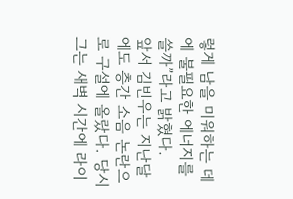렇게 남을 미워하는 데에 불필요한 에너지를 쓸까”라고 밝혔다.
앞서 김빈우는 지난달에도 층간 소음 논란으로 구설에 올랐다. 당시 그는 새벽 시간에 라이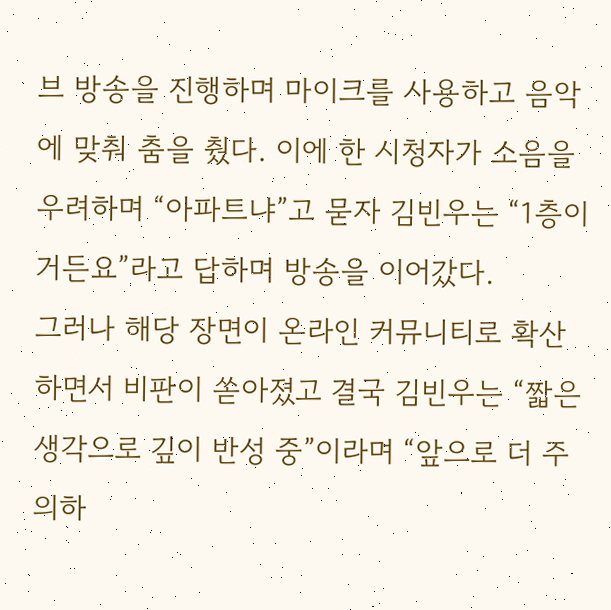브 방송을 진행하며 마이크를 사용하고 음악에 맞춰 춤을 췄다. 이에 한 시청자가 소음을 우려하며 “아파트냐”고 묻자 김빈우는 “1층이거든요”라고 답하며 방송을 이어갔다.
그러나 해당 장면이 온라인 커뮤니티로 확산하면서 비판이 쏟아졌고 결국 김빈우는 “짧은 생각으로 깊이 반성 중”이라며 “앞으로 더 주의하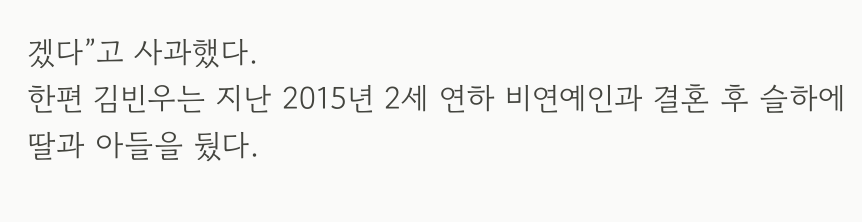겠다”고 사과했다.
한편 김빈우는 지난 2015년 2세 연하 비연예인과 결혼 후 슬하에 딸과 아들을 뒀다.